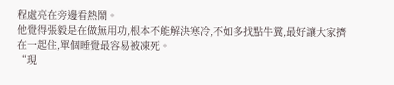程處亮在旁邊看熱鬧。
他覺得張毅是在做無用功,根本不能解決寒冷,不如多找點牛糞,最好讓大家擠在一起住,單個睡覺最容易被凍死。
“現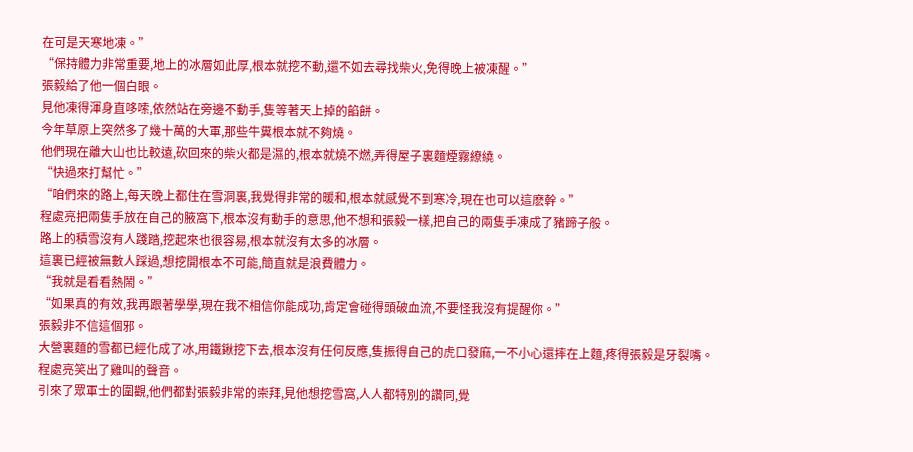在可是天寒地凍。”
“保持體力非常重要,地上的冰層如此厚,根本就挖不動,還不如去尋找柴火,免得晚上被凍醒。”
張毅給了他一個白眼。
見他凍得渾身直哆嗦,依然站在旁邊不動手,隻等著天上掉的餡餅。
今年草原上突然多了幾十萬的大軍,那些牛糞根本就不夠燒。
他們現在離大山也比較遠,砍回來的柴火都是濕的,根本就燒不燃,弄得屋子裏麵煙霧繚繞。
“快過來打幫忙。”
“咱們來的路上,每天晚上都住在雪洞裏,我覺得非常的暖和,根本就感覺不到寒冷,現在也可以這麽幹。”
程處亮把兩隻手放在自己的腋窩下,根本沒有動手的意思,他不想和張毅一樣,把自己的兩隻手凍成了豬蹄子般。
路上的積雪沒有人踐踏,挖起來也很容易,根本就沒有太多的冰層。
這裏已經被無數人踩過,想挖開根本不可能,簡直就是浪費體力。
“我就是看看熱鬧。”
“如果真的有效,我再跟著學學,現在我不相信你能成功,肯定會碰得頭破血流,不要怪我沒有提醒你。”
張毅非不信這個邪。
大營裏麵的雪都已經化成了冰,用鐵鍬挖下去,根本沒有任何反應,隻振得自己的虎口發麻,一不小心還摔在上麵,疼得張毅是牙裂嘴。
程處亮笑出了雞叫的聲音。
引來了眾軍士的圍觀,他們都對張毅非常的崇拜,見他想挖雪窩,人人都特別的讚同,覺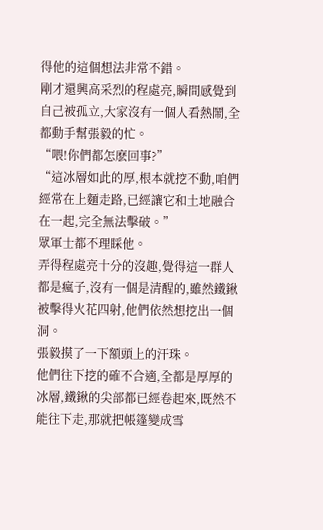得他的這個想法非常不錯。
剛才還興高采烈的程處亮,瞬間感覺到自己被孤立,大家沒有一個人看熱鬧,全都動手幫張毅的忙。
“喂!你們都怎麽回事?”
“這冰層如此的厚,根本就挖不動,咱們經常在上麵走路,已經讓它和土地融合在一起,完全無法擊破。”
眾軍士都不理睬他。
弄得程處亮十分的沒趣,覺得這一群人都是瘋子,沒有一個是清醒的,雖然鐵鍬被擊得火花四射,他們依然想挖出一個洞。
張毅摸了一下額頭上的汗珠。
他們往下挖的確不合適,全都是厚厚的冰層,鐵鍬的尖部都已經卷起來,既然不能往下走,那就把帳篷變成雪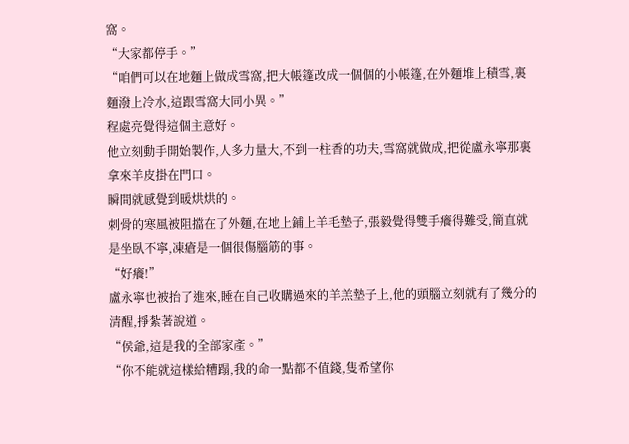窩。
“大家都停手。”
“咱們可以在地麵上做成雪窩,把大帳篷改成一個個的小帳篷,在外麵堆上積雪,裏麵潑上冷水,這跟雪窩大同小異。”
程處亮覺得這個主意好。
他立刻動手開始製作,人多力量大,不到一柱香的功夫,雪窩就做成,把從盧永寧那裏拿來羊皮掛在門口。
瞬間就感覺到暖烘烘的。
刺骨的寒風被阻擋在了外麵,在地上鋪上羊毛墊子,張毅覺得雙手癢得難受,簡直就是坐臥不寧,凍瘡是一個很傷腦筋的事。
“好癢!”
盧永寧也被抬了進來,睡在自己收購過來的羊羔墊子上,他的頭腦立刻就有了幾分的清醒,掙紮著說道。
“侯爺,這是我的全部家產。”
“你不能就這樣給糟蹋,我的命一點都不值錢,隻希望你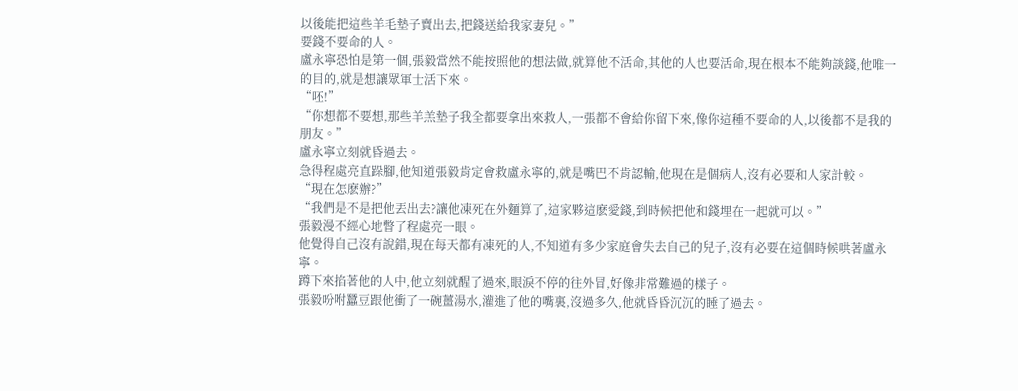以後能把這些羊毛墊子賣出去,把錢送給我家妻兒。”
要錢不要命的人。
盧永寧恐怕是第一個,張毅當然不能按照他的想法做,就算他不活命,其他的人也要活命,現在根本不能夠談錢,他唯一的目的,就是想讓眾軍士活下來。
“呸!”
“你想都不要想,那些羊羔墊子我全都要拿出來救人,一張都不會給你留下來,像你這種不要命的人,以後都不是我的朋友。”
盧永寧立刻就昏過去。
急得程處亮直跺腳,他知道張毅肯定會救盧永寧的,就是嘴巴不肯認輸,他現在是個病人,沒有必要和人家計較。
“現在怎麽辦?”
“我們是不是把他丟出去?讓他凍死在外麵算了,這家夥這麽愛錢,到時候把他和錢埋在一起就可以。”
張毅漫不經心地瞥了程處亮一眼。
他覺得自己沒有說錯,現在每天都有凍死的人,不知道有多少家庭會失去自己的兒子,沒有必要在這個時候哄著盧永寧。
蹲下來掐著他的人中,他立刻就醒了過來,眼淚不停的往外冒,好像非常難過的樣子。
張毅吩咐蠶豆跟他衝了一碗薑湯水,灌進了他的嘴裏,沒過多久,他就昏昏沉沉的睡了過去。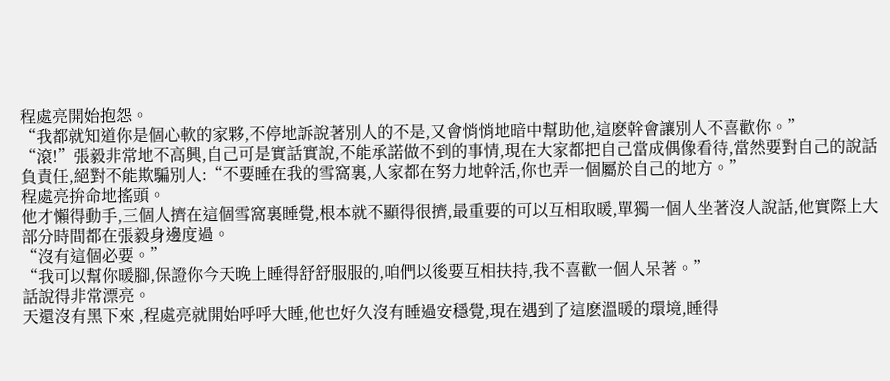程處亮開始抱怨。
“我都就知道你是個心軟的家夥,不停地訴說著別人的不是,又會悄悄地暗中幫助他,這麽幹會讓別人不喜歡你。”
“滾!”張毅非常地不高興,自己可是實話實說,不能承諾做不到的事情,現在大家都把自己當成偶像看待,當然要對自己的說話負責任,絕對不能欺騙別人:“不要睡在我的雪窩裏,人家都在努力地幹活,你也弄一個屬於自己的地方。”
程處亮拚命地搖頭。
他才懶得動手,三個人擠在這個雪窩裏睡覺,根本就不顯得很擠,最重要的可以互相取暖,單獨一個人坐著沒人說話,他實際上大部分時間都在張毅身邊度過。
“沒有這個必要。”
“我可以幫你暖腳,保證你今天晚上睡得舒舒服服的,咱們以後要互相扶持,我不喜歡一個人呆著。”
話說得非常漂亮。
天還沒有黑下來 ,程處亮就開始呼呼大睡,他也好久沒有睡過安穩覺,現在遇到了這麽溫暖的環境,睡得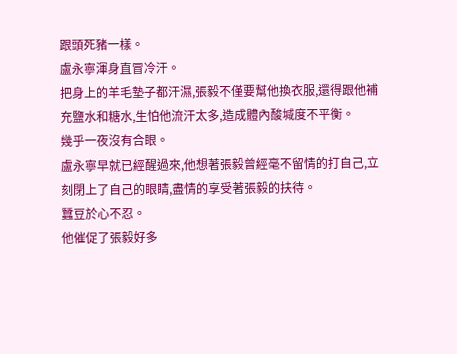跟頭死豬一樣。
盧永寧渾身直冒冷汗。
把身上的羊毛墊子都汗濕,張毅不僅要幫他換衣服,還得跟他補充鹽水和糖水,生怕他流汗太多,造成體內酸堿度不平衡。
幾乎一夜沒有合眼。
盧永寧早就已經醒過來,他想著張毅曾經毫不留情的打自己,立刻閉上了自己的眼睛,盡情的享受著張毅的扶待。
蠶豆於心不忍。
他催促了張毅好多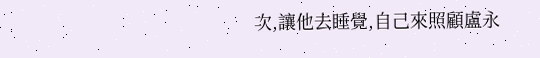次,讓他去睡覺,自己來照顧盧永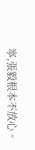寧,張毅根本不放心。